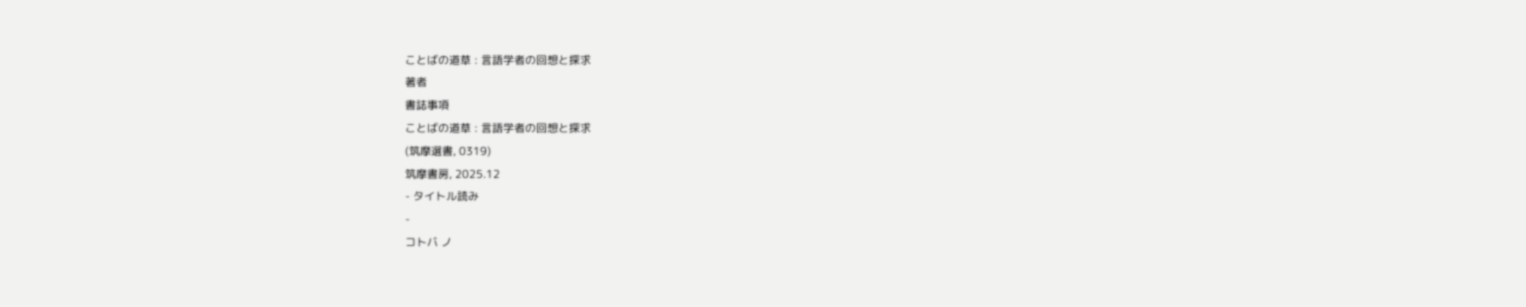ことばの道草 : 言語学者の回想と探求
著者
書誌事項
ことばの道草 : 言語学者の回想と探求
(筑摩選書, 0319)
筑摩書房, 2025.12
- タイトル読み
-
コトバ ノ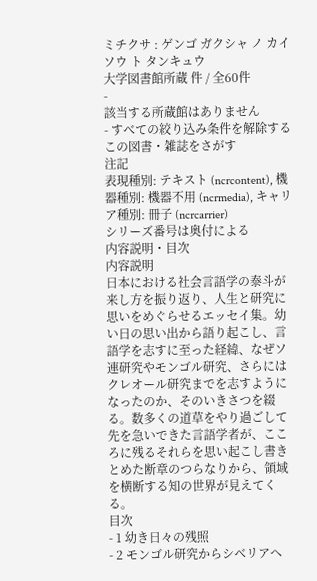ミチクサ : ゲンゴ ガクシャ ノ カイソウ ト タンキュウ
大学図書館所蔵 件 / 全60件
-
該当する所蔵館はありません
- すべての絞り込み条件を解除する
この図書・雑誌をさがす
注記
表現種別: テキスト (ncrcontent), 機器種別: 機器不用 (ncrmedia), キャリア種別: 冊子 (ncrcarrier)
シリーズ番号は奥付による
内容説明・目次
内容説明
日本における社会言語学の泰斗が来し方を振り返り、人生と研究に思いをめぐらせるエッセイ集。幼い日の思い出から語り起こし、言語学を志すに至った経緯、なぜソ連研究やモンゴル研究、さらにはクレオール研究までを志すようになったのか、そのいきさつを綴る。数多くの道草をやり過ごして先を急いできた言語学者が、こころに残るそれらを思い起こし書きとめた断章のつらなりから、領域を横断する知の世界が見えてくる。
目次
- 1 幼き日々の残照
- 2 モンゴル研究からシベリアへ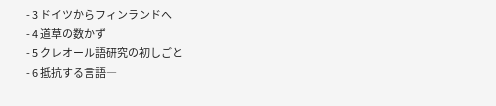- 3 ドイツからフィンランドへ
- 4 道草の数かず
- 5 クレオール語研究の初しごと
- 6 抵抗する言語―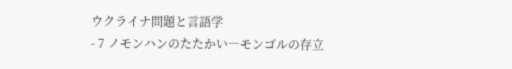ウクライナ問題と言語学
- 7 ノモンハンのたたかい―モンゴルの存立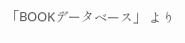「BOOKデータベース」 より